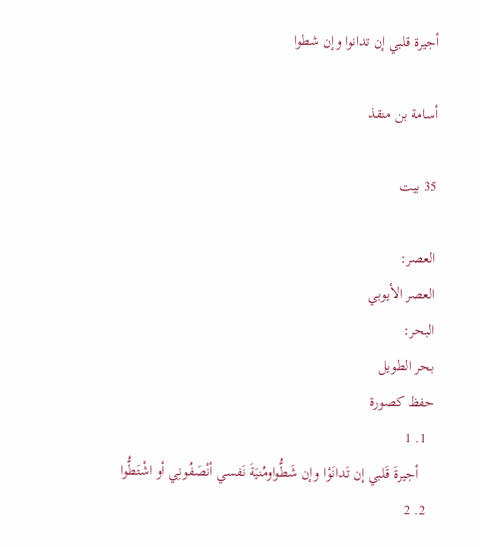أجيرة قلبي إن تدانوا وإن شطوا

أسامة بن منقذ

35 بيت

العصر:
العصر الأيوبي
البحر:
بحر الطويل
حفظ كصورة
  1. 1
    أجيرةَ قَلبي إن تَدانَوْا وإن شَطُّواومُنيَةَ نَفسي أنْصَفُونِي أو اشْتَطُّوا
  2. 2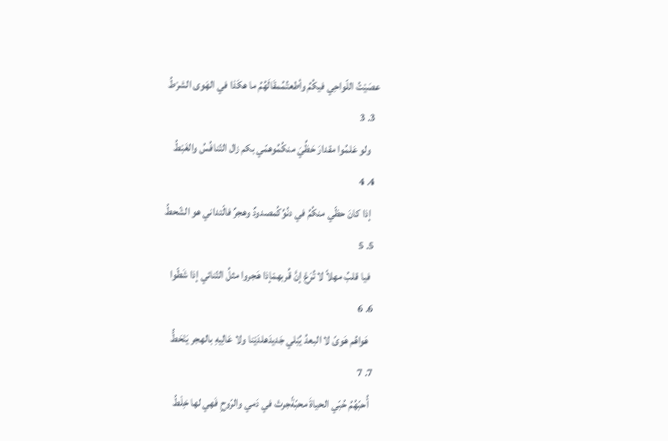عصَيْتُ اللّواحِي فيكُمُ وأطعتُمُمقَالَهُمُ ما هكَذا في الهَوى الشرْطُ
  3. 3
    ولو عَلمُوا مقدارَ حَظِّيَ منكُمُوهمّي بكم زال التّنافُسُ والغَبْطُ
  4. 4
    إذا كانَ حظّي منكُمُ في دنُوِّكُمصدودٌ وهجرٌ فالّتداني هو الشّحطُ
  5. 5
    فيا قلبُ مهلاً لا تُرَعْ إنَّ قُربهمْإذا هَجروا مثلُ التّنائي إذا شَطّوا
  6. 6
    هَواهُم هَوىً لا البعدُ يُبْلي جَديدَهلدَيْنا ولا عَالِيهِ بالهجر يَنْحَطُّ
  7. 7
    أُحبّهُمُ حُبّي الحياةَ محبّةًجرتْ في دَمي والرّوحِ فَهي لها خِلْطُ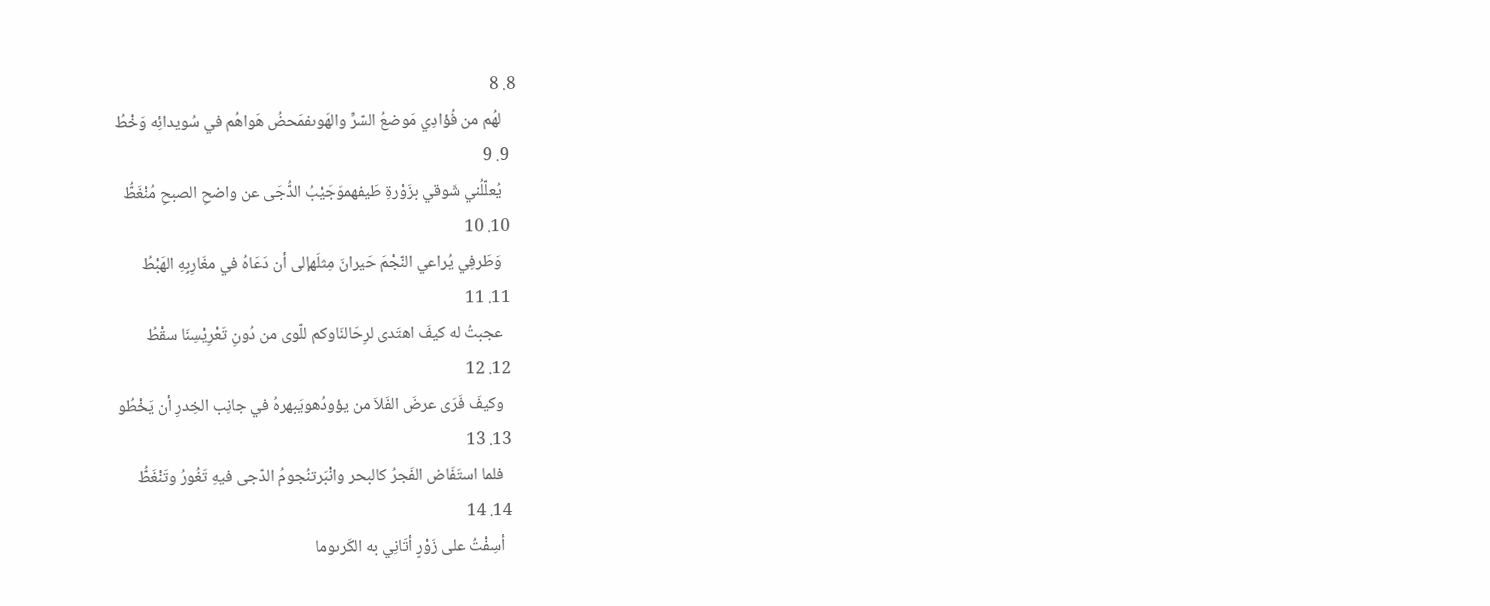8. 8
    لهُم من فُؤادِي مَوضعُ السّرِّ والهَوىفمَحضُ هَواهُم في سُويدائِه وَخْطُ
  9. 9
    يُعلّلُني شَوقي بزَوْرةِ طَيفهموَجَيْبُ الدُّجَى عن واضحِ الصبحِ مُنْغَطُّ
  10. 10
    وَطَرفِي يُراعي النّجْمَ حَيرانَ مِثلَهإلى أن دَعَاهُ في مغَارِبِهِ الهَبْطُ
  11. 11
    عجبتُ له كيفَ اهتَدى لرِحَالنَاوكم للّوى من دُونِ تَعْرِيْسِنَا سقْطُ
  12. 12
    وكيفَ فَرَى عرضَ الفَلاَ من يؤودُهويَبهرهُ في جانِب الخِدرِ أن يَخْطُو
  13. 13
    فلما استَفَاض الفَجرُ كالبحر وانْبَرتنُجومُ الدّجى فيهِ تَغُورُ وتَنْغَطُّ
  14. 14
    أسِفْتُ على زَوْرٍ أتَانِي به الكَرىوما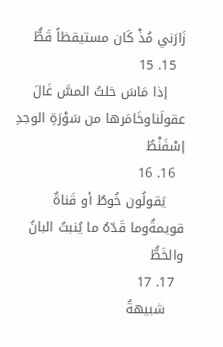زَارَني مُذْ كَان مستيقظاً قَطُّ
  15. 15
    إذا مَاسَ خلتُ المسَّ غَالَ عقولَناوخَامَرها من سَوْرَةِ الوجدِ إسْفَنْطُ
  16. 16
    يَقولُون خُوطٌ أو قَناةٌ قويمةٌوما قَدّهُ ما يُنبتُ البانُ والخَطُّ
  17. 17
    شبيهةُ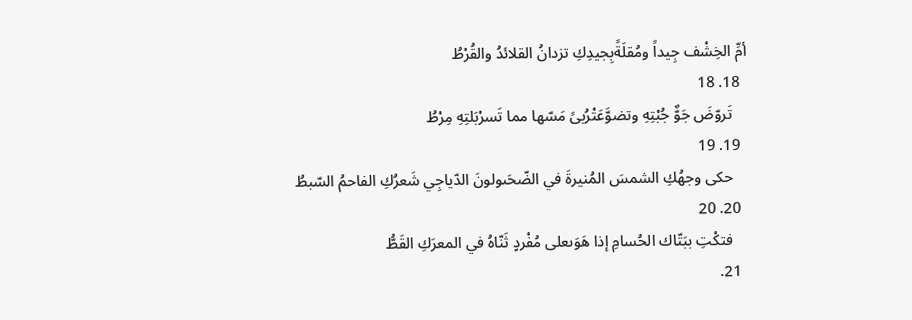أمِّ الخِشْف جِيداً ومُقلَةًبِجيدِكِ تزدانُ القلائدُ والقُرْطُ
  18. 18
    تَروّضَ جَوٌّ جُبْتِهِ وتضوَّعَتْرُبىً مَسّها مما تَسرْبَلتِهِ مِرْطُ
  19. 19
    حكى وجهُكِ الشمسَ المُنيرةَ في الضّحَىولونَ الدّياجِي شَعرُكِ الفاحمُ السّبطُ
  20. 20
    فتكْتِ ببَتّاك الحُسامِ إذا هَوَىعلى مُفْردٍ ثَنّاهُ في المعرَكِ القَطُّ
  21.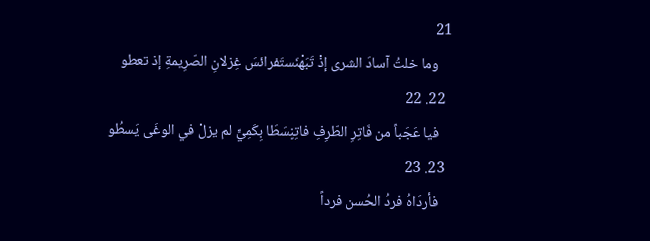21
    وما خلتُ آسادَ الشرى إذْ تَبَهْنَستَفرائسَ غِزلانِ الصّرِيمةِ إذ تعطو
  22. 22
    فيا عَجَباً من فَاتِرِ الطّرِفِ فاتِنٍسَطَا بِكَمِيٍّ لم يزلْ في الوغَى يَسطُو
  23. 23
    فأردَاهُ فردُ الحُسن فرداً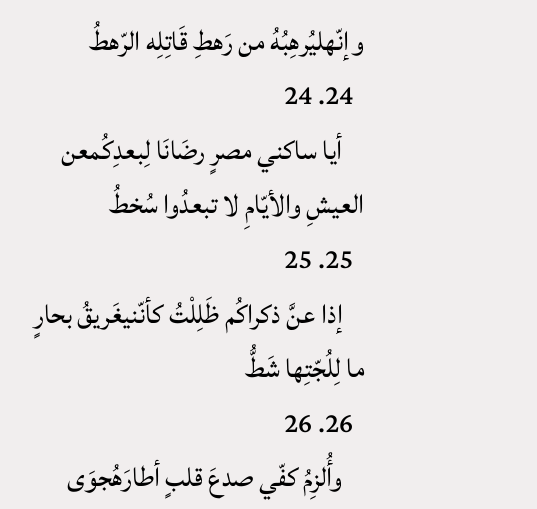وإنّهليُرهِبُهُ من رَهطِ قَاتِلِه الرّهطُ
  24. 24
    أيا ساكني مصرٍ رضَانَا لِبعدِكُمعن العيشِ والأيّامِ لا تبعدُوا سُخطُ
  25. 25
    إذا عنَّ ذكراكُم ظَلِلْتُ كأنّنيغَريقُ بحارٍ ما لِلُجّتِها شَطُّ
  26. 26
    وأُلزِمُ كفّي صدعَ قلبٍ أطارَهُجوَى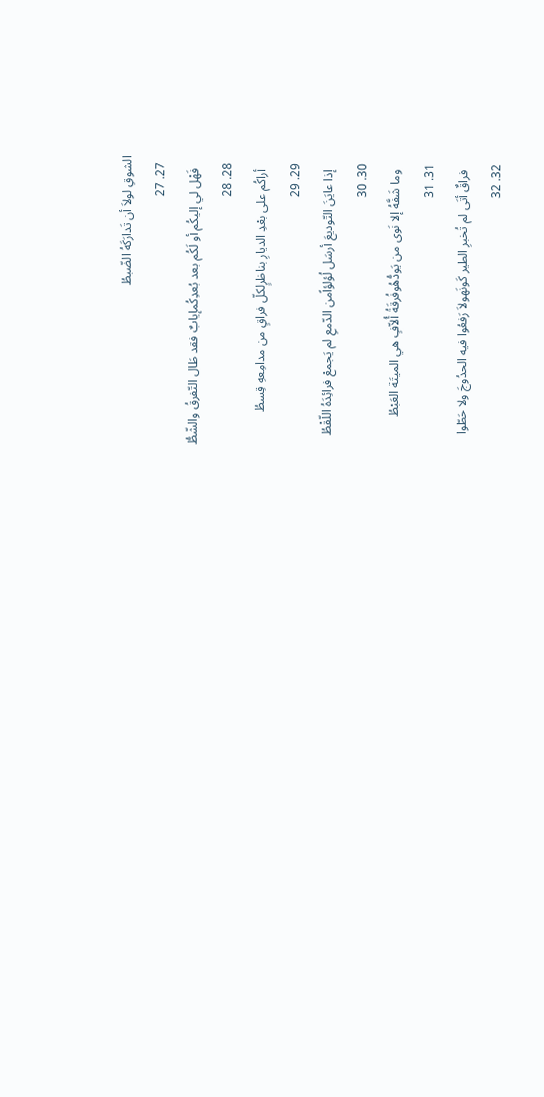الشوقِ لولاَ أن تَدارَكَهُ الضّبطُ
  27. 27
    فَهْل لي إليكُم أو لَكُم بعد بُعدِكُمإيابٌ فقد طَال التّفرقُ والشّطُّ
  28. 28
    أراكُم على بعْدِ الديارِ بناظرٍلكلّ فراقٍ من مدامِعهِ قِسطُ
  29. 29
    إذا عايَنَ التّوديعَ أرسَل لُؤلؤاًمن الدّمعِ لم يَجمعْ فرائِدَهُ اللّقْطُ
  30. 30
    وما شَفَّهُ إلا نَوى من يَودُّهُوفُرقَةُ أُلاّفٍ هي الميتَة العَبْطُ
  31. 31
    فراقٌ أتَى لم تُخبرِ الطير كَونَهولاَ رَفعُوا فيه الحدُوجَ ولا حَطّوا
  32. 32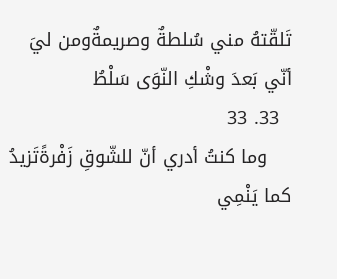تَلقّتهُ مني سُلطةٌ وصريمةٌومن ليَ أنّي بَعدَ وشْكِ النّوَى سَلْطُ
  33. 33
    وما كنتُ أدري أنّ للشّوقِ زَفْرةًتَزيدُ كما يَنْمِي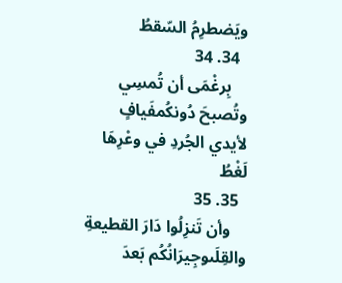ويَضطرِمُ السّقطُ
  34. 34
    بِرغْمَى أن تُمسِي وتُصبحَ دُونكُمفَيافٍ لأيدي الجُردِ في وعْرِهَا لَغْطُ
  35. 35
    وأن تَنزِلُوا دَارَ القطيعةِ والقِلَىوجِيرَانُكُم بَعدَ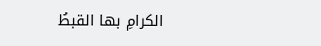الكرامِ بها القبطُ